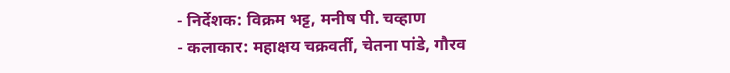- निर्देशक: विक्रम भट्ट, मनीष पी. चव्हाण
- कलाकार: महाक्षय चक्रवर्ती, चेतना पांडे, गौरव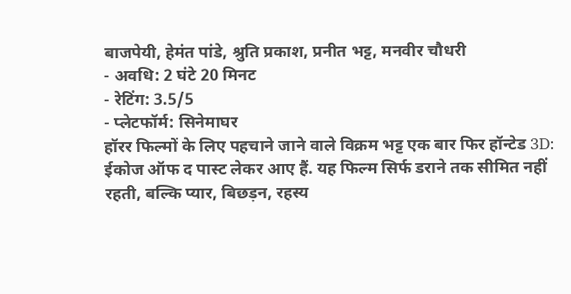बाजपेयी, हेमंत पांडे, श्रुति प्रकाश, प्रनीत भट्ट, मनवीर चौधरी
- अवधि: 2 घंटे 20 मिनट
- रेटिंग: 3.5/5
- प्लेटफॉर्म: सिनेमाघर
हॉरर फिल्मों के लिए पहचाने जाने वाले विक्रम भट्ट एक बार फिर हॉन्टेड 3D: ईकोज ऑफ द पास्ट लेकर आए हैं. यह फिल्म सिर्फ डराने तक सीमित नहीं रहती, बल्कि प्यार, बिछड़न, रहस्य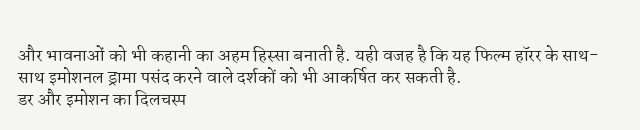और भावनाओं को भी कहानी का अहम हिस्सा बनाती है. यही वजह है कि यह फिल्म हॉरर के साथ-साथ इमोशनल ड्रामा पसंद करने वाले दर्शकों को भी आकर्षित कर सकती है.
डर और इमोशन का दिलचस्प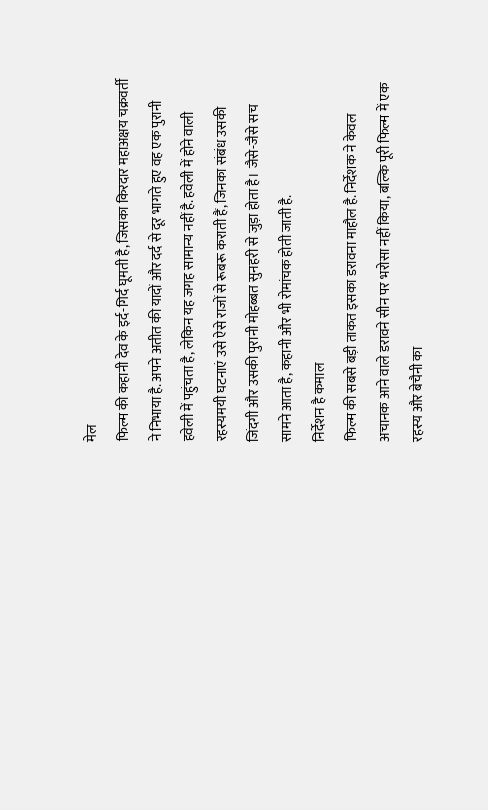मेल
फिल्म की कहानी देव के इर्द-गिर्द घूमती है, जिसका किरदार महाअक्षय चक्रवर्ती ने निभाया है. अपने अतीत की यादों और दर्द से दूर भागते हुए वह एक पुरानी हवेली में पहुंचता है, लेकिन यह जगह सामान्य नहीं है. हवेली में होने वाली रहस्यमयी घटनाएं उसे ऐसे राजों से रूबरू कराती हैं, जिनका संबंध उसकी जिंदगी और उसकी पुरानी मोहब्बत सुनहरी से जुड़ा होता है। जैसे-जैसे सच सामने आता है, कहानी और भी रोमांचक होती जाती है.
निर्देशन है कमाल
फिल्म की सबसे बड़ी ताकत इसका डरावना माहौल है. निर्देशक ने केवल अचानक आने वाले डरावने सीन पर भरोसा नहीं किया, बल्कि पूरी फिल्म में एक रहस्य और बेचैनी का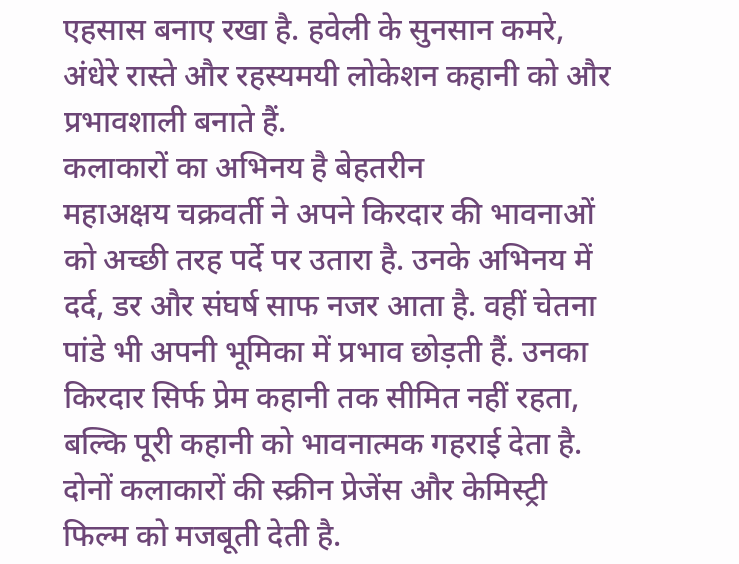एहसास बनाए रखा है. हवेली के सुनसान कमरे, अंधेरे रास्ते और रहस्यमयी लोकेशन कहानी को और प्रभावशाली बनाते हैं.
कलाकारों का अभिनय है बेहतरीन
महाअक्षय चक्रवर्ती ने अपने किरदार की भावनाओं को अच्छी तरह पर्दे पर उतारा है. उनके अभिनय में दर्द, डर और संघर्ष साफ नजर आता है. वहीं चेतना पांडे भी अपनी भूमिका में प्रभाव छोड़ती हैं. उनका किरदार सिर्फ प्रेम कहानी तक सीमित नहीं रहता, बल्कि पूरी कहानी को भावनात्मक गहराई देता है. दोनों कलाकारों की स्क्रीन प्रेजेंस और केमिस्ट्री फिल्म को मजबूती देती है.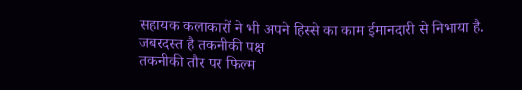सहायक कलाकारों ने भी अपने हिस्से का काम ईमानदारी से निभाया है.
जबरदस्त है तकनीकी पक्ष
तकनीकी तौर पर फिल्म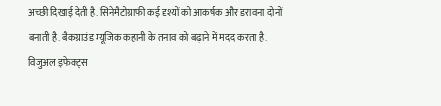अच्छी दिखाई देती है. सिनेमैटोग्राफी कई दृश्यों को आकर्षक और डरावना दोनों बनाती है. बैकग्राउंड म्यूजिक कहानी के तनाव को बढ़ाने में मदद करता है. विजुअल इफेक्ट्स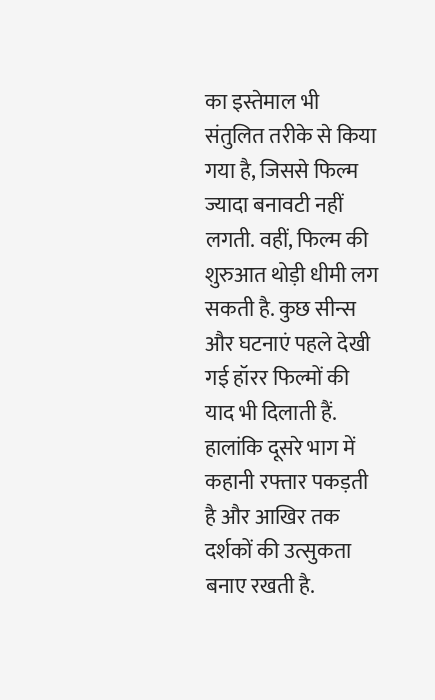का इस्तेमाल भी संतुलित तरीके से किया गया है, जिससे फिल्म ज्यादा बनावटी नहीं लगती. वहीं, फिल्म की शुरुआत थोड़ी धीमी लग सकती है. कुछ सीन्स और घटनाएं पहले देखी गई हॉरर फिल्मों की याद भी दिलाती हैं. हालांकि दूसरे भाग में कहानी रफ्तार पकड़ती है और आखिर तक दर्शकों की उत्सुकता बनाए रखती है.